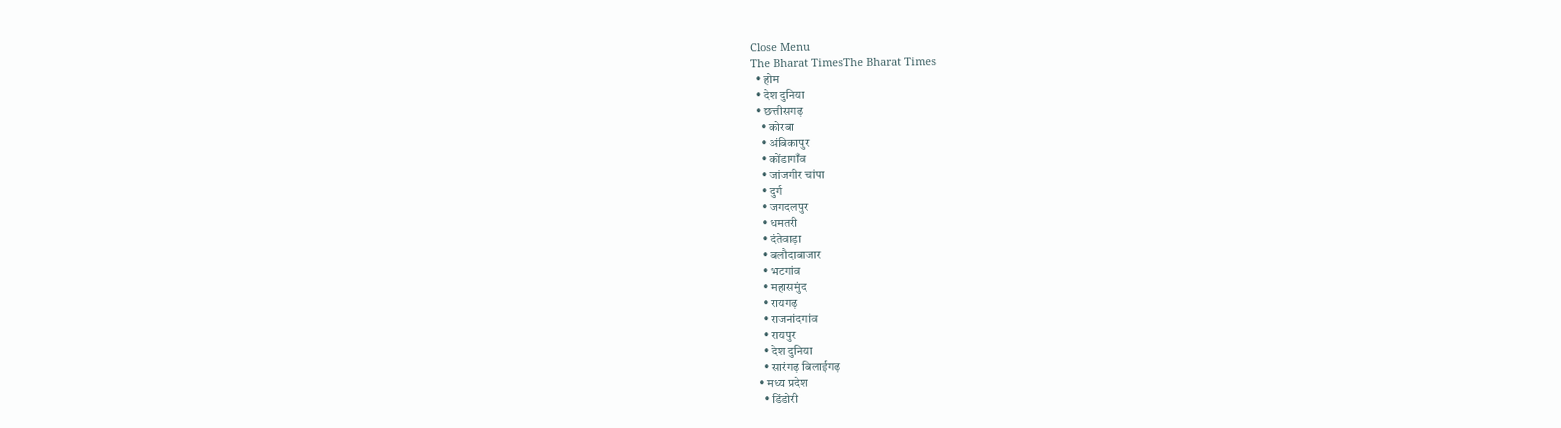Close Menu
The Bharat TimesThe Bharat Times
  • होम
  • देश दुनिया
  • छत्तीसगढ़
    • कोरबा
    • अंबिकापुर
    • कोंडागाँव
    • जांजगीर चांपा
    • दुर्ग
    • जगदलपुर
    • धमतरी
    • दंतेवाड़ा
    • बलौदाबाजार
    • भटगांव
    • महासमुंद
    • रायगढ़
    • राजनांदगांव
    • रायपुर
    • देश दुनिया
    • सारंगढ़ बिलाईगढ़
  • मध्य प्रदेश
    • डिंडोरी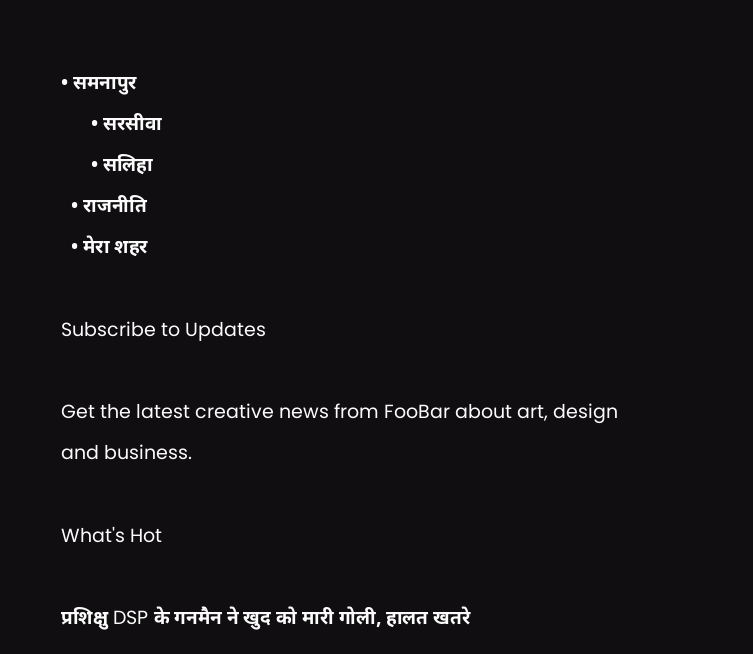• समनापुर
      • सरसीवा
      • सलिहा
  • राजनीति
  • मेरा शहर

Subscribe to Updates

Get the latest creative news from FooBar about art, design and business.

What's Hot

प्रशिक्षु DSP के गनमैन ने खुद को मारी गोली, हालत खतरे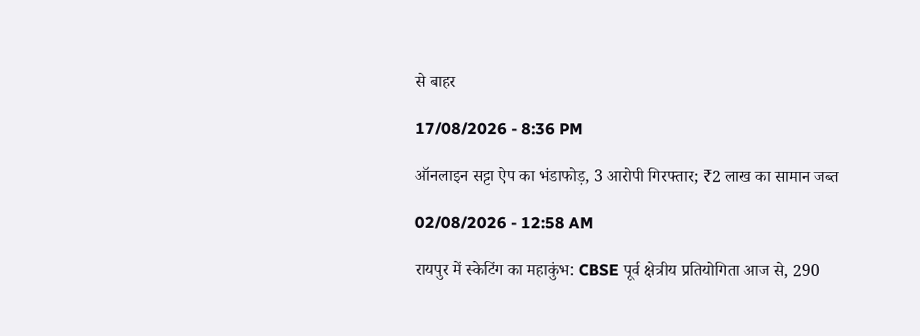से बाहर

17/08/2026 - 8:36 PM

ऑनलाइन सट्टा ऐप का भंडाफोड़, 3 आरोपी गिरफ्तार; ₹2 लाख का सामान जब्त

02/08/2026 - 12:58 AM

रायपुर में स्केटिंग का महाकुंभ: CBSE पूर्व क्षेत्रीय प्रतियोगिता आज से, 290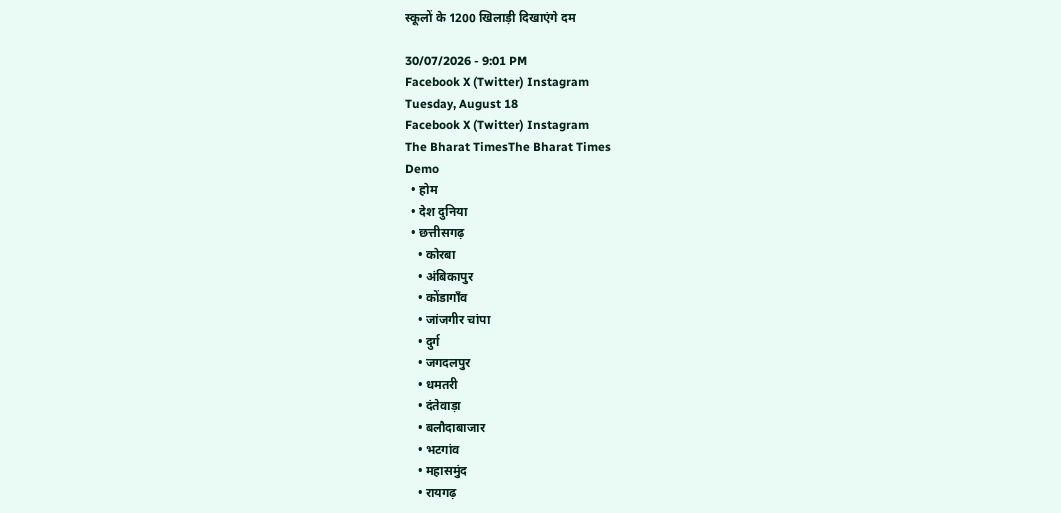स्कूलों के 1200 खिलाड़ी दिखाएंगे दम

30/07/2026 - 9:01 PM
Facebook X (Twitter) Instagram
Tuesday, August 18
Facebook X (Twitter) Instagram
The Bharat TimesThe Bharat Times
Demo
  • होम
  • देश दुनिया
  • छत्तीसगढ़
    • कोरबा
    • अंबिकापुर
    • कोंडागाँव
    • जांजगीर चांपा
    • दुर्ग
    • जगदलपुर
    • धमतरी
    • दंतेवाड़ा
    • बलौदाबाजार
    • भटगांव
    • महासमुंद
    • रायगढ़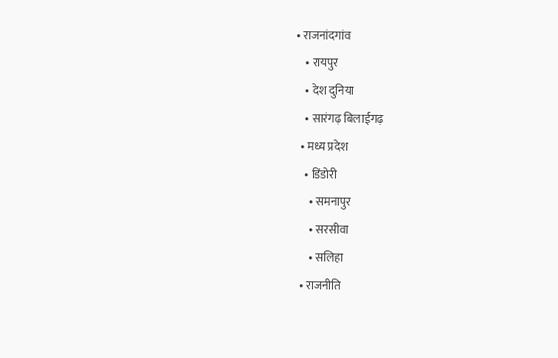• राजनांदगांव
    • रायपुर
    • देश दुनिया
    • सारंगढ़ बिलाईगढ़
  • मध्य प्रदेश
    • डिंडोरी
      • समनापुर
      • सरसीवा
      • सलिहा
  • राजनीति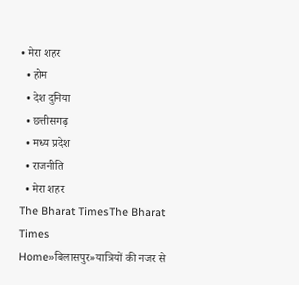• मेरा शहर
  • होम
  • देश दुनिया
  • छत्तीसगढ़
  • मध्य प्रदेश
  • राजनीति
  • मेरा शहर
The Bharat TimesThe Bharat Times
Home»बिलासपुर»यात्रियों की नजर से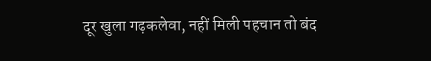दूर खुला गढ़कलेवा, नहीं मिली पहचान तो बंद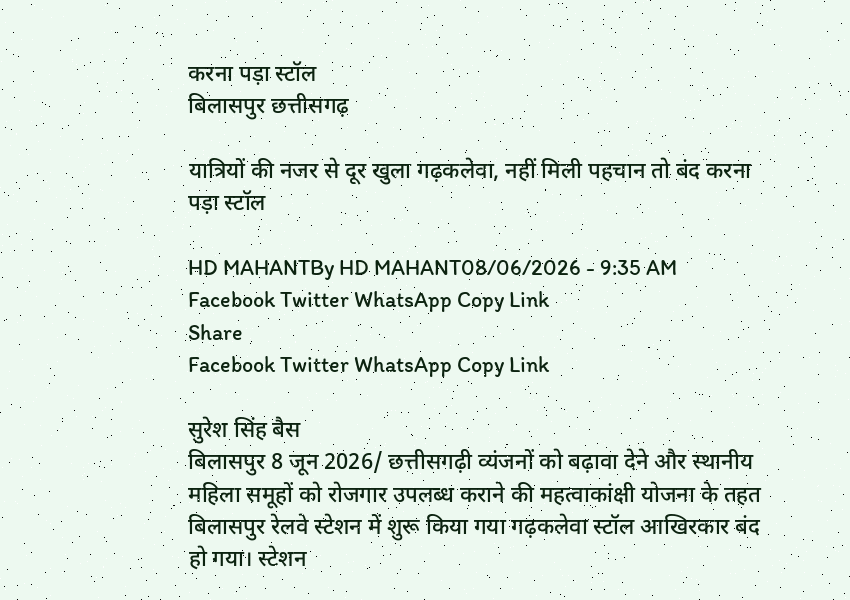करना पड़ा स्टॉल
बिलासपुर छत्तीसगढ़

यात्रियों की नजर से दूर खुला गढ़कलेवा, नहीं मिली पहचान तो बंद करना पड़ा स्टॉल

HD MAHANTBy HD MAHANT08/06/2026 - 9:35 AM
Facebook Twitter WhatsApp Copy Link
Share
Facebook Twitter WhatsApp Copy Link

सुरेश सिंह बैस
बिलासपुर 8 जून 2026/ छत्तीसगढ़ी व्यंजनों को बढ़ावा देने और स्थानीय महिला समूहों को रोजगार उपलब्ध कराने की महत्वाकांक्षी योजना के तहत बिलासपुर रेलवे स्टेशन में शुरू किया गया गढ़कलेवा स्टॉल आखिरकार बंद हो गया। स्टेशन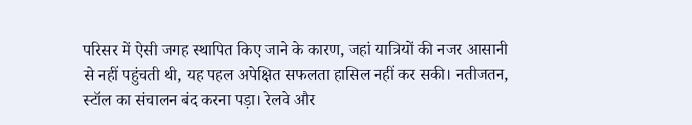परिसर में ऐसी जगह स्थापित किए जाने के कारण, जहां यात्रियों की नजर आसानी से नहीं पहुंचती थी, यह पहल अपेक्षित सफलता हासिल नहीं कर सकी। नतीजतन, स्टॉल का संचालन बंद करना पड़ा। रेलवे और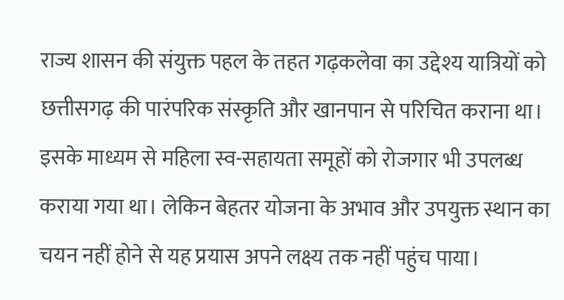राज्य शासन की संयुक्त पहल के तहत गढ़कलेवा का उद्देश्य यात्रियों को छत्तीसगढ़ की पारंपरिक संस्कृति और खानपान से परिचित कराना था। इसके माध्यम से महिला स्व-सहायता समूहों को रोजगार भी उपलब्ध कराया गया था। लेकिन बेहतर योजना के अभाव और उपयुक्त स्थान का चयन नहीं होने से यह प्रयास अपने लक्ष्य तक नहीं पहुंच पाया।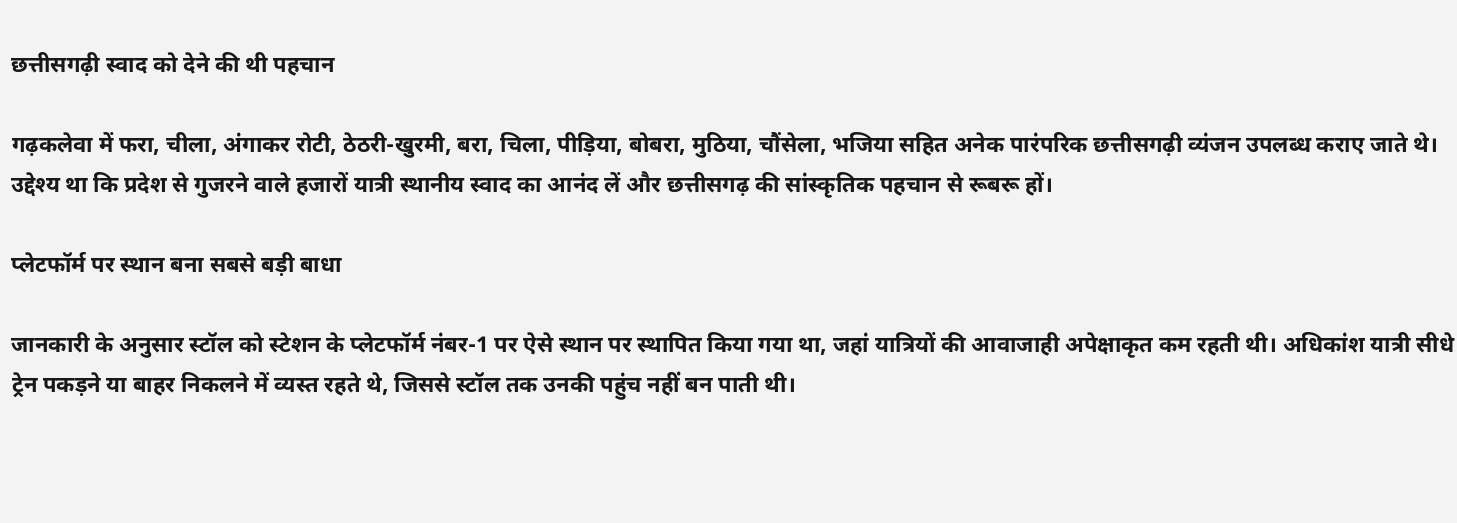छत्तीसगढ़ी स्वाद को देने की थी पहचान

गढ़कलेवा में फरा, चीला, अंगाकर रोटी, ठेठरी-खुरमी, बरा, चिला, पीड़िया, बोबरा, मुठिया, चौंसेला, भजिया सहित अनेक पारंपरिक छत्तीसगढ़ी व्यंजन उपलब्ध कराए जाते थे। उद्देश्य था कि प्रदेश से गुजरने वाले हजारों यात्री स्थानीय स्वाद का आनंद लें और छत्तीसगढ़ की सांस्कृतिक पहचान से रूबरू हों।

प्लेटफॉर्म पर स्थान बना सबसे बड़ी बाधा

जानकारी के अनुसार स्टॉल को स्टेशन के प्लेटफॉर्म नंबर-1 पर ऐसे स्थान पर स्थापित किया गया था, जहां यात्रियों की आवाजाही अपेक्षाकृत कम रहती थी। अधिकांश यात्री सीधे ट्रेन पकड़ने या बाहर निकलने में व्यस्त रहते थे, जिससे स्टॉल तक उनकी पहुंच नहीं बन पाती थी।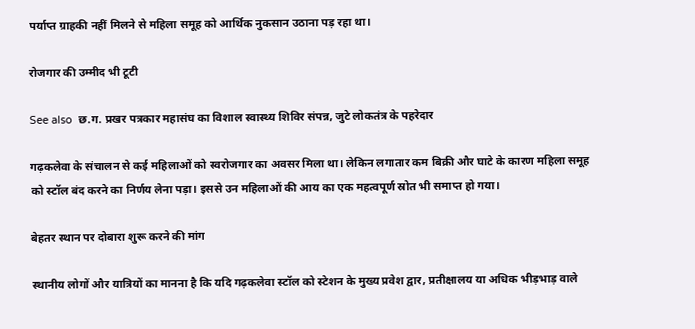पर्याप्त ग्राहकी नहीं मिलने से महिला समूह को आर्थिक नुकसान उठाना पड़ रहा था।

रोजगार की उम्मीद भी टूटी

See also  छ.ग. प्रखर पत्रकार महासंघ का विशाल स्वास्थ्य शिविर संपन्न, जुटे लोकतंत्र के पहरेदार

गढ़कलेवा के संचालन से कई महिलाओं को स्वरोजगार का अवसर मिला था। लेकिन लगातार कम बिक्री और घाटे के कारण महिला समूह को स्टॉल बंद करने का निर्णय लेना पड़ा। इससे उन महिलाओं की आय का एक महत्वपूर्ण स्रोत भी समाप्त हो गया।

बेहतर स्थान पर दोबारा शुरू करने की मांग

स्थानीय लोगों और यात्रियों का मानना है कि यदि गढ़कलेवा स्टॉल को स्टेशन के मुख्य प्रवेश द्वार, प्रतीक्षालय या अधिक भीड़भाड़ वाले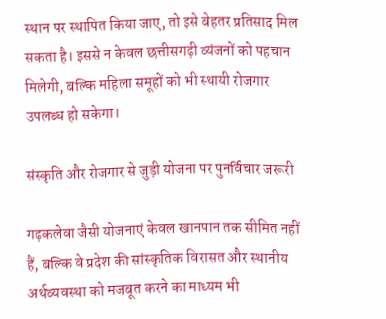स्थान पर स्थापित किया जाए, तो इसे बेहतर प्रतिसाद मिल सकता है। इससे न केवल छत्तीसगढ़ी व्यंजनों को पहचान मिलेगी, बल्कि महिला समूहों को भी स्थायी रोजगार उपलब्ध हो सकेगा।

संस्कृति और रोजगार से जुड़ी योजना पर पुनर्विचार जरूरी

गढ़कलेवा जैसी योजनाएं केवल खानपान तक सीमित नहीं हैं, बल्कि वे प्रदेश की सांस्कृतिक विरासत और स्थानीय अर्थव्यवस्था को मजबूत करने का माध्यम भी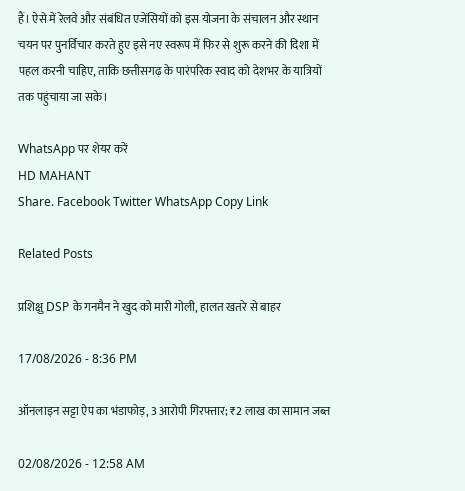हैं। ऐसे में रेलवे और संबंधित एजेंसियों को इस योजना के संचालन और स्थान चयन पर पुनर्विचार करते हुए इसे नए स्वरूप में फिर से शुरू करने की दिशा में पहल करनी चाहिए, ताकि छत्तीसगढ़ के पारंपरिक स्वाद को देशभर के यात्रियों तक पहुंचाया जा सके।

WhatsApp पर शेयर करें
HD MAHANT
Share. Facebook Twitter WhatsApp Copy Link

Related Posts

प्रशिक्षु DSP के गनमैन ने खुद को मारी गोली, हालत खतरे से बाहर

17/08/2026 - 8:36 PM

ऑनलाइन सट्टा ऐप का भंडाफोड़, 3 आरोपी गिरफ्तार; ₹2 लाख का सामान जब्त

02/08/2026 - 12:58 AM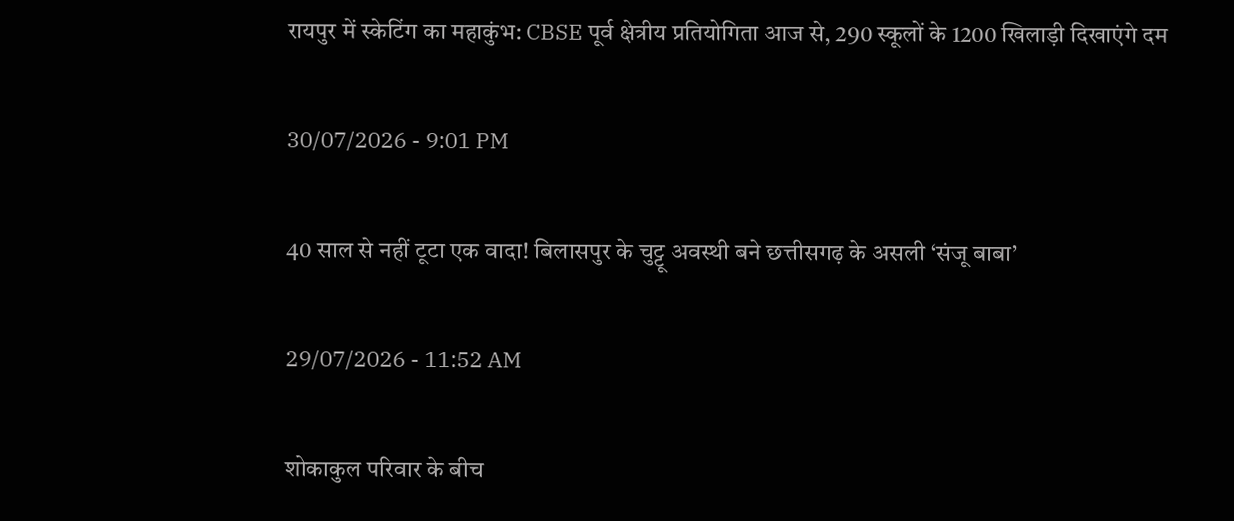रायपुर में स्केटिंग का महाकुंभ: CBSE पूर्व क्षेत्रीय प्रतियोगिता आज से, 290 स्कूलों के 1200 खिलाड़ी दिखाएंगे दम

30/07/2026 - 9:01 PM

40 साल से नहीं टूटा एक वादा! बिलासपुर के चुट्टू अवस्थी बने छत्तीसगढ़ के असली ‘संजू बाबा’

29/07/2026 - 11:52 AM

शोकाकुल परिवार के बीच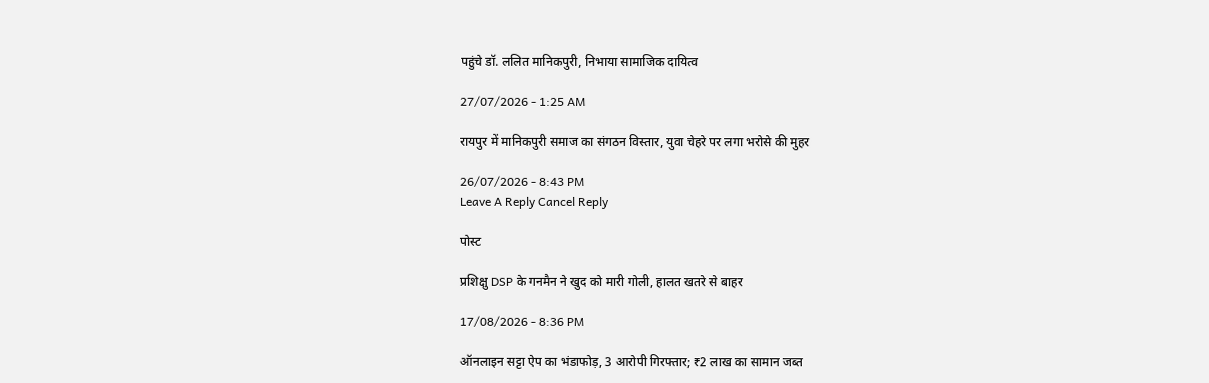पहुंचे डॉ. ललित मानिकपुरी, निभाया सामाजिक दायित्व

27/07/2026 - 1:25 AM

रायपुर में मानिकपुरी समाज का संगठन विस्तार, युवा चेहरे पर लगा भरोसे की मुहर

26/07/2026 - 8:43 PM
Leave A Reply Cancel Reply

पोस्ट

प्रशिक्षु DSP के गनमैन ने खुद को मारी गोली, हालत खतरे से बाहर

17/08/2026 - 8:36 PM

ऑनलाइन सट्टा ऐप का भंडाफोड़, 3 आरोपी गिरफ्तार; ₹2 लाख का सामान जब्त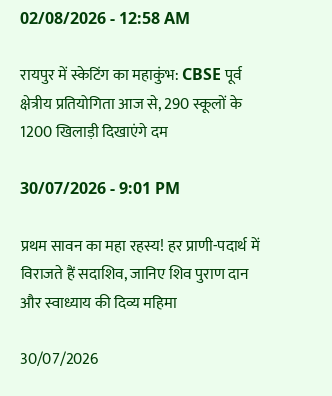02/08/2026 - 12:58 AM

रायपुर में स्केटिंग का महाकुंभ: CBSE पूर्व क्षेत्रीय प्रतियोगिता आज से, 290 स्कूलों के 1200 खिलाड़ी दिखाएंगे दम

30/07/2026 - 9:01 PM

प्रथम सावन का महा रहस्य! हर प्राणी-पदार्थ में विराजते हैं सदाशिव, जानिए शिव पुराण दान और स्वाध्याय की दिव्य महिमा

30/07/2026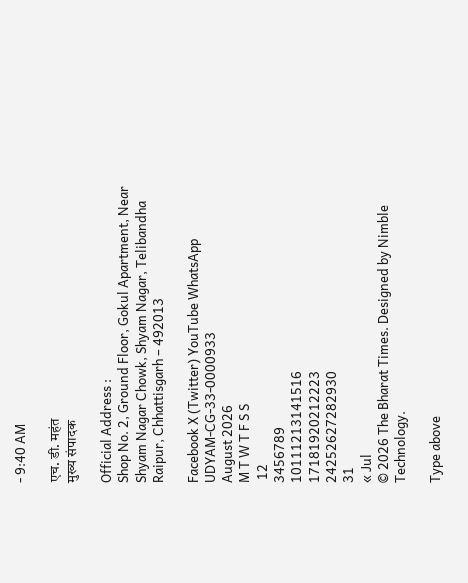- 9:40 AM

एच. डी. महंत
मुख्य संपादक

Official Address :
Shop No. 2, Ground Floor, Gokul Apartment, Near Shyam Nagar Chowk, Shyam Nagar, Telibandha Raipur, Chhattisgarh – 492013

Facebook X (Twitter) YouTube WhatsApp
UDYAM-CG-33-0000933
August 2026
M T W T F S S
 12
3456789
10111213141516
17181920212223
24252627282930
31
« Jul
© 2026 The Bharat Times. Designed by Nimble Technology.

Type above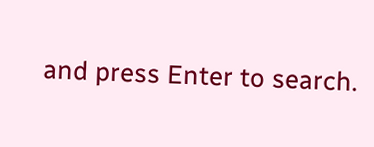and press Enter to search.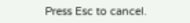Press Esc to cancel.